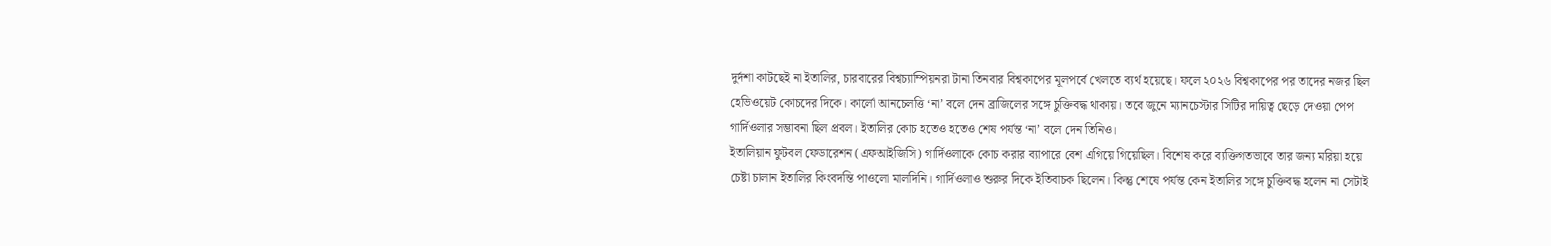দুর্দশা কাটছেই না ইতালির, চারবারের বিশ্বচ্যাম্পিয়নরা টানা তিনবার বিশ্বকাপের মূলপর্বে খেলতে ব্যর্থ হয়েছে। ফলে ২০২৬ বিশ্বকাপের পর তাদের নজর ছিল হেভিওয়েট কোচদের দিকে। কার্লো আনচেলত্তি ‘না’ বলে দেন ব্রাজিলের সঙ্গে চুক্তিবদ্ধ থাকায়। তবে জুনে ম্যানচেস্টার সিটির দায়িত্ব ছেড়ে দেওয়া পেপ গার্দিওলার সম্ভাবনা ছিল প্রবল। ইতালির কোচ হতেও হতেও শেষ পর্যন্ত ‘না’ বলে দেন তিনিও।
ইতালিয়ান ফুটবল ফেডারেশন (এফআইজিসি) গার্দিওলাকে কোচ করার ব্যাপারে বেশ এগিয়ে গিয়েছিল। বিশেষ করে ব্যক্তিগতভাবে তার জন্য মরিয়া হয়ে চেষ্টা চালান ইতালির কিংবদন্তি পাওলো মালদিনি। গার্দিওলাও শুরুর দিকে ইতিবাচক ছিলেন। কিন্তু শেষে পর্যন্ত কেন ইতালির সঙ্গে চুক্তিবদ্ধ হলেন না সেটাই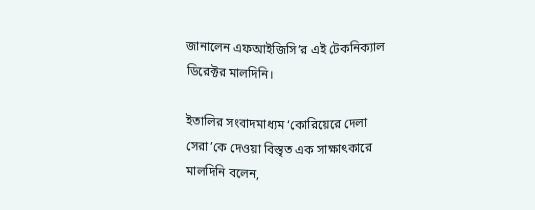জানালেন এফআইজিসি’র এই টেকনিক্যাল ডিরেক্টর মালদিনি।

ইতালির সংবাদমাধ্যম ‘কোরিয়েরে দেলা সেরা’কে দেওয়া বিস্তৃত এক সাক্ষাৎকারে মালদিনি বলেন,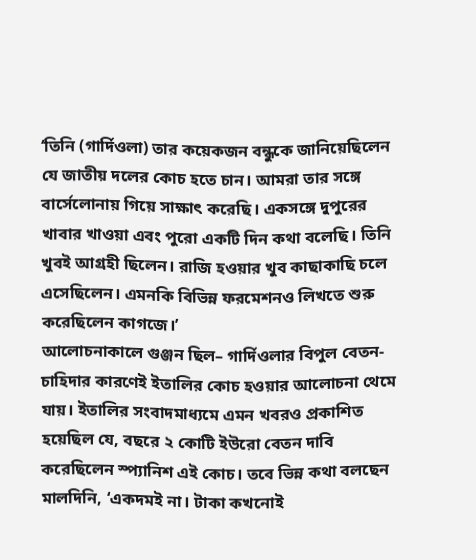‘তিনি (গার্দিওলা) তার কয়েকজন বন্ধুকে জানিয়েছিলেন যে জাতীয় দলের কোচ হতে চান। আমরা তার সঙ্গে বার্সেলোনায় গিয়ে সাক্ষাৎ করেছি। একসঙ্গে দুপুরের খাবার খাওয়া এবং পুরো একটি দিন কথা বলেছি। তিনি খুবই আগ্রহী ছিলেন। রাজি হওয়ার খুব কাছাকাছি চলে এসেছিলেন। এমনকি বিভিন্ন ফরমেশনও লিখতে শুরু করেছিলেন কাগজে।’
আলোচনাকালে গুঞ্জন ছিল– গার্দিওলার বিপুল বেতন-চাহিদার কারণেই ইতালির কোচ হওয়ার আলোচনা থেমে যায়। ইতালির সংবাদমাধ্যমে এমন খবরও প্রকাশিত হয়েছিল যে, বছরে ২ কোটি ইউরো বেতন দাবি করেছিলেন স্প্যানিশ এই কোচ। তবে ভিন্ন কথা বলছেন মালদিনি, ‘একদমই না। টাকা কখনোই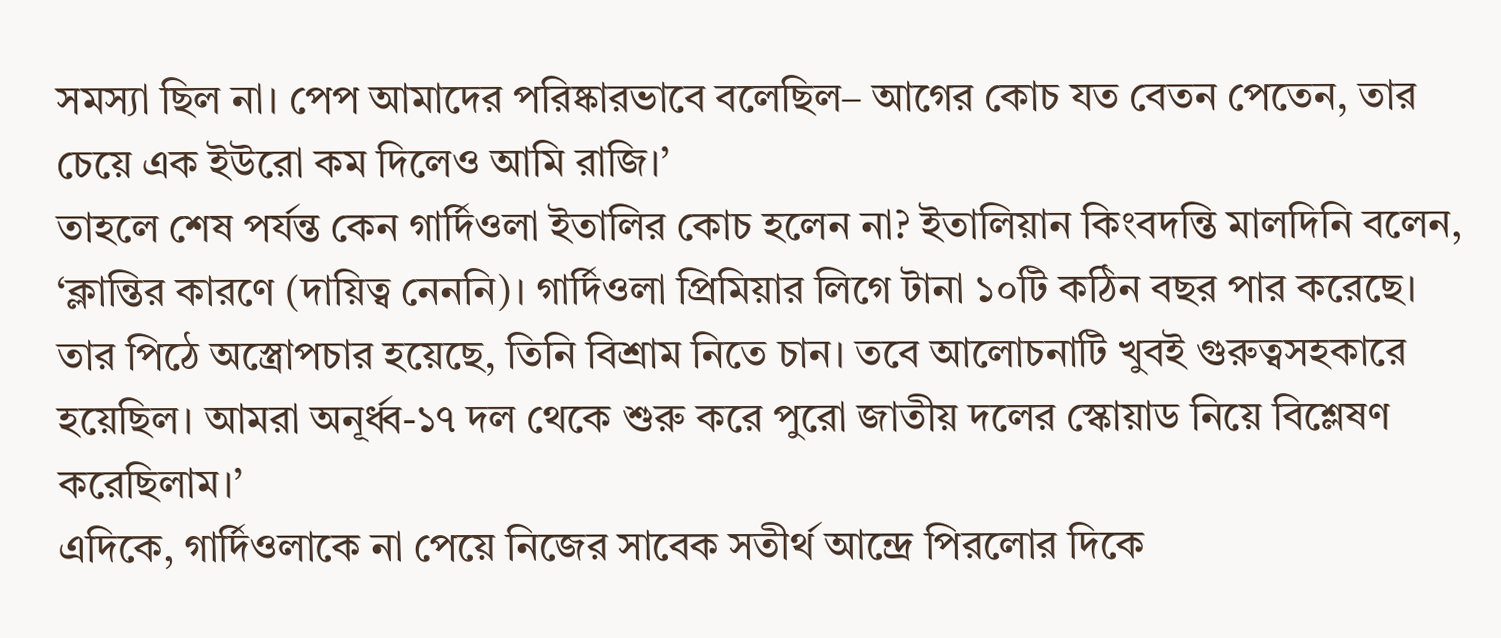সমস্যা ছিল না। পেপ আমাদের পরিষ্কারভাবে বলেছিল– আগের কোচ যত বেতন পেতেন, তার চেয়ে এক ইউরো কম দিলেও আমি রাজি।’
তাহলে শেষ পর্যন্ত কেন গার্দিওলা ইতালির কোচ হলেন না? ইতালিয়ান কিংবদন্তি মালদিনি বলেন, ‘ক্লান্তির কারণে (দায়িত্ব নেননি)। গার্দিওলা প্রিমিয়ার লিগে টানা ১০টি কঠিন বছর পার করেছে। তার পিঠে অস্ত্রোপচার হয়েছে, তিনি বিশ্রাম নিতে চান। তবে আলোচনাটি খুবই গুরুত্বসহকারে হয়েছিল। আমরা অনূর্ধ্ব-১৭ দল থেকে শুরু করে পুরো জাতীয় দলের স্কোয়াড নিয়ে বিশ্লেষণ করেছিলাম।’
এদিকে, গার্দিওলাকে না পেয়ে নিজের সাবেক সতীর্থ আন্দ্রে পিরলোর দিকে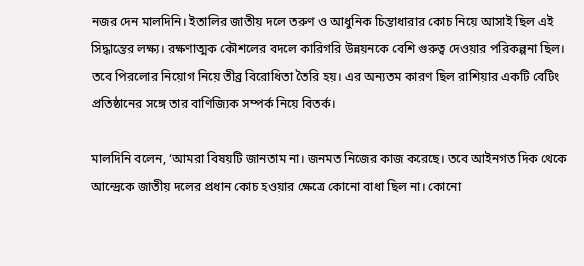নজর দেন মালদিনি। ইতালির জাতীয় দলে তরুণ ও আধুনিক চিন্তাধারার কোচ নিয়ে আসাই ছিল এই সিদ্ধান্তের লক্ষ্য। রক্ষণাত্মক কৌশলের বদলে কারিগরি উন্নয়নকে বেশি গুরুত্ব দেওয়ার পরিকল্পনা ছিল। তবে পিরলোর নিয়োগ নিয়ে তীব্র বিরোধিতা তৈরি হয়। এর অন্যতম কারণ ছিল রাশিয়ার একটি বেটিং প্রতিষ্ঠানের সঙ্গে তার বাণিজ্যিক সম্পর্ক নিয়ে বিতর্ক।

মালদিনি বলেন, ‘আমরা বিষয়টি জানতাম না। জনমত নিজের কাজ করেছে। তবে আইনগত দিক থেকে আন্দ্রেকে জাতীয় দলের প্রধান কোচ হওয়ার ক্ষেত্রে কোনো বাধা ছিল না। কোনো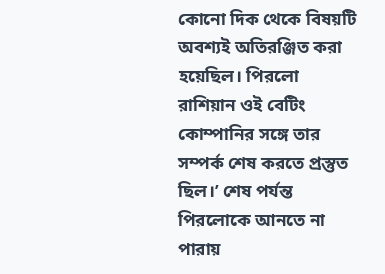কোনো দিক থেকে বিষয়টি অবশ্যই অতিরঞ্জিত করা হয়েছিল। পিরলো রাশিয়ান ওই বেটিং কোম্পানির সঙ্গে তার সম্পর্ক শেষ করতে প্রস্তুত ছিল।’ শেষ পর্যন্ত পিরলোকে আনতে না পারায়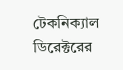টেকনিক্যাল ডিরেক্টরের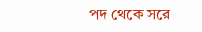পদ থেকে সরে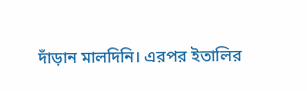দাঁড়ান মালদিনি। এরপর ইতালির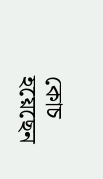কোচ হয়েছেন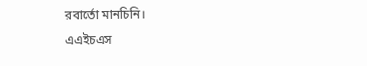রবার্তো মানচিনি।
এএইচএস